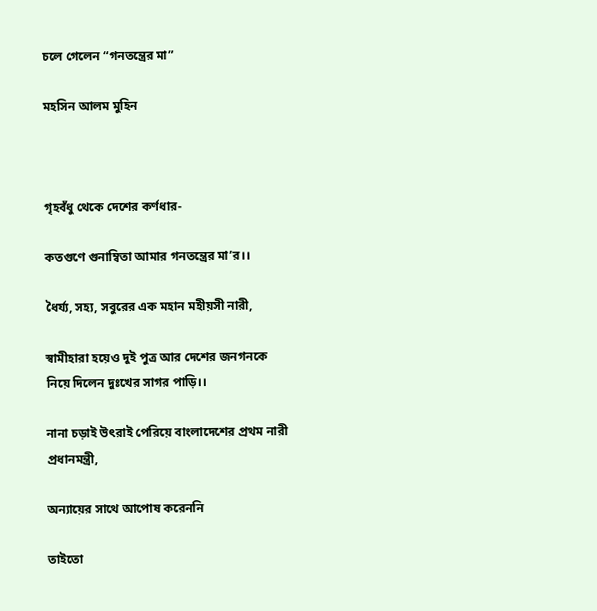চলে গেলেন “গনতন্ত্রের মা”

মহসিন আলম মুহিন



গৃহবঁধু থেকে দেশের কর্ণধার-

কতগুণে গুনাম্বিতা আমার গনতন্ত্রের মা’র।।

ধৈর্য্য, সহ্য, সবুরের এক মহান মহীয়সী নারী,

স্বামীহারা হয়েও দুই পুত্র আর দেশের জনগনকে নিয়ে দিলেন দুঃখের সাগর পাড়ি।।

নানা চড়াই উৎরাই পেরিয়ে বাংলাদেশের প্রথম নারী প্রধানমন্ত্রী,

অন্যায়ের সাথে আপোষ করেননি

তাইতো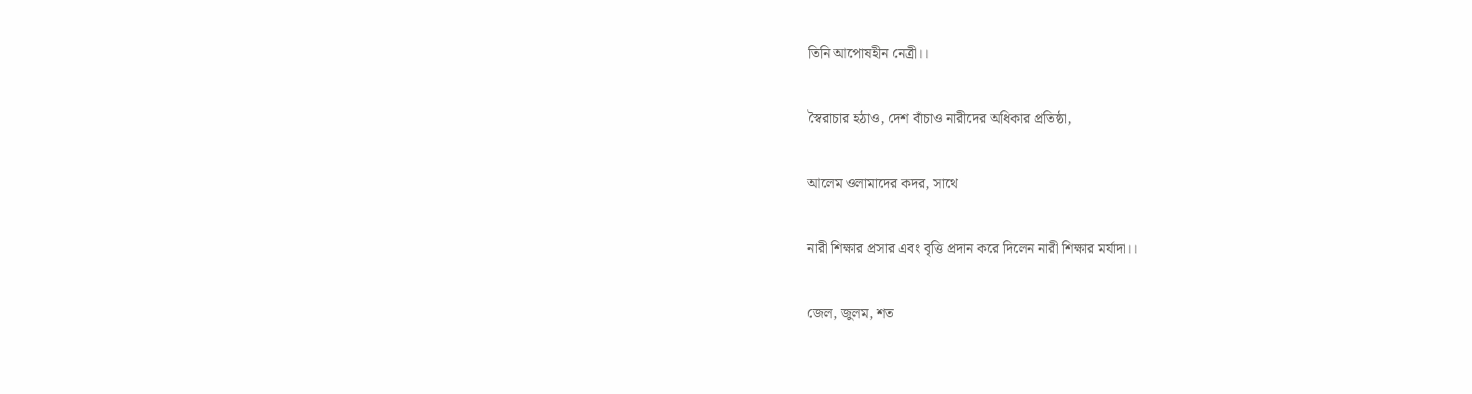তিনি আপোষহীন নেত্রী।।

স্বৈরাচার হঠাও, দেশ বাঁচাও নারীদের অধিকার প্রতিষ্ঠা,

আলেম ওলামাদের কদর, সাথে

নারী শিক্ষার প্রসার এবং বৃত্তি প্রদান করে দিলেন নারী শিক্ষার মর্যাদা।।

জেল, জুলম, শত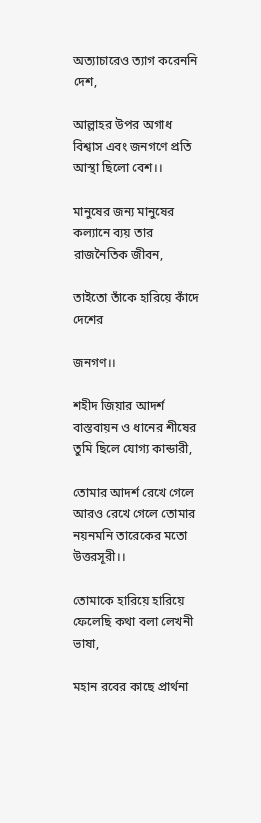অত্যাচারেও ত্যাগ করেননি দেশ,

আল্লাহর উপর অগাধ বিশ্বাস এবং জনগণে প্রতি আস্থা ছিলো বেশ।।

মানুষের জন্য মানুষের কল্যানে ব্যয় তার রাজনৈতিক জীবন,

তাইতো তাঁকে হারিয়ে কাঁদে দেশের

জনগণ।।

শহীদ জিয়ার আদর্শ বাস্তবায়ন ও ধানের শীষের তুমি ছিলে যোগ্য কান্ডারী,

তোমার আদর্শ রেখে গেলে আরও রেখে গেলে তোমার নয়নমনি তারেকের মতো উত্তরসূরী।।

তোমাকে হারিয়ে হারিয়ে ফেলেছি কথা বলা লেখনী ভাষা,

মহান রবের কাছে প্রার্থনা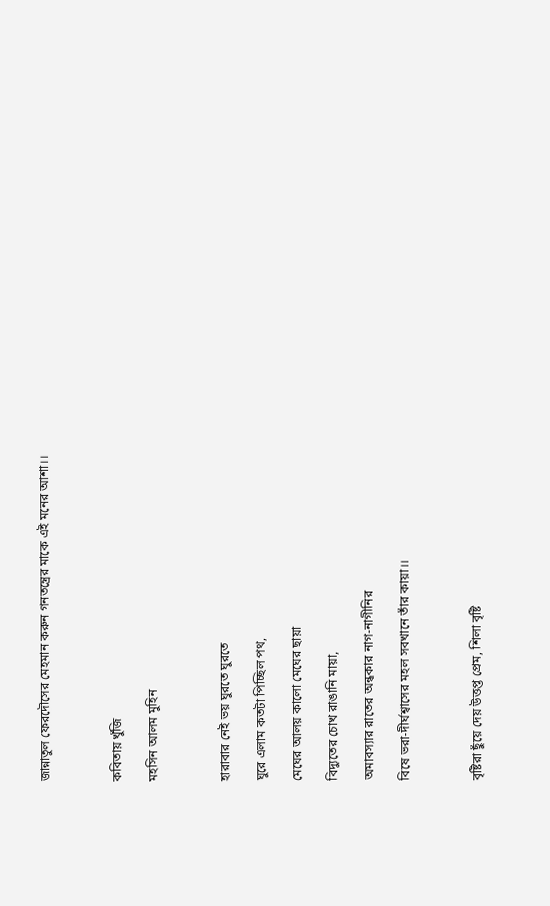জান্নাতুল ফেরদৌসের মেহমান করুন গনতন্ত্রের মাকে এই মনের আশা।।



কবিতায় খুঁজি

মহসিন আলম মুহিন



হারাবার নেই ভয় ঘুরতে ঘুরতে

ঘুরে এলাম কতটা পিচ্ছিল পথ,

মেঘের আলয় কালো মেঘের ছায়া

বিদ্যুতের চোখ রাঙানি মায়া,

অমাবস্যার রাতের অন্ধকার নাগ-নাগীনির

বিষে ভরা-দীর্ঘশ্বাসের মহল সবখানে তাঁর কায়া।।



বৃষ্টিরা ছুঁয়ে দেয় উত্তপ্ত প্রেম, শিলা বৃষ্টি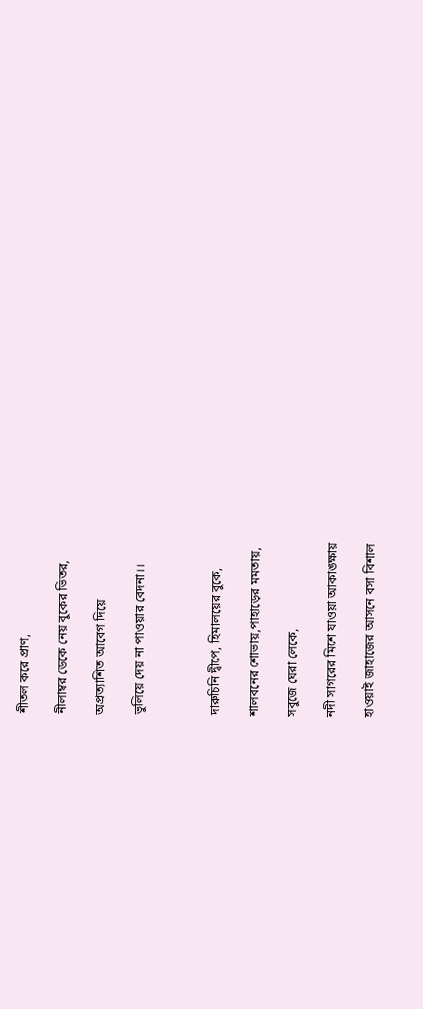শীতল করে প্রাণ,

নীলাম্বর ডেকে নেয় বুকের ভিতর,

অপ্রত্যাশিত আবেগ দিয়ে

ভুলিয়ে দেয় না পাওয়ার বেদনা।।



দারুচিনি দ্বীপে, হিমালয়ের বুকে,

শালবনের শোভায়,পাহাড়ের মমতায়,

সবুজে ঘেরা লেকে,

নদী সাগরের মিশে যাওয়া আকাঙ্ক্ষায়

হাওয়াই জাহাজের আসনে বসা বিশাল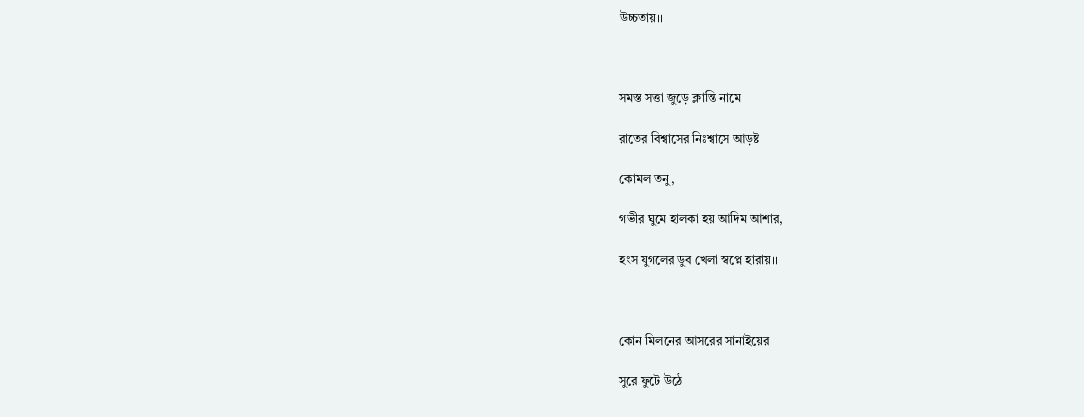উচ্চতায়।।



সমস্ত সত্তা জুড়ে ক্লান্তি নামে

রাতের বিশ্বাসের নিঃশ্বাসে আড়ষ্ট

কোমল তনু,

গভীর ঘুমে হালকা হয় আদিম আশার,

হংস যুগলের ডুব খেলা স্বপ্নে হারায়।।



কোন মিলনের আসরের সানাইয়ের

সুরে ফুটে উঠে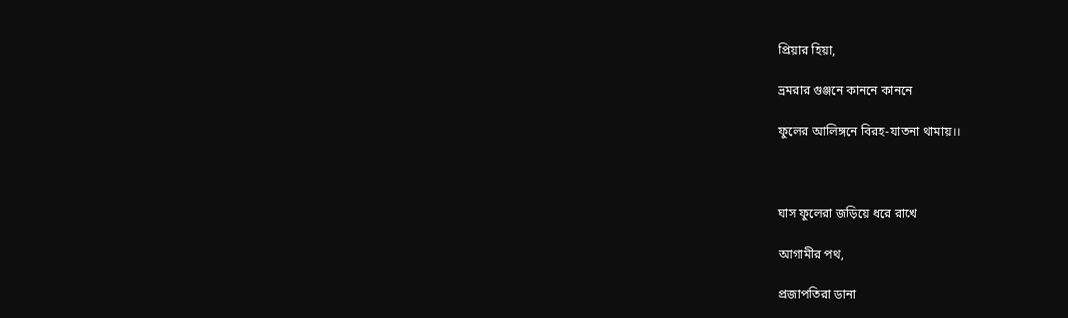প্রিয়ার হিয়া,

ভ্রমরার গুঞ্জনে কাননে কাননে

ফুলের আলিঙ্গনে বিরহ-যাতনা থামায়।।



ঘাস ফুলেরা জড়িয়ে ধরে রাখে

আগামীর পথ,

প্রজাপতিরা ডানা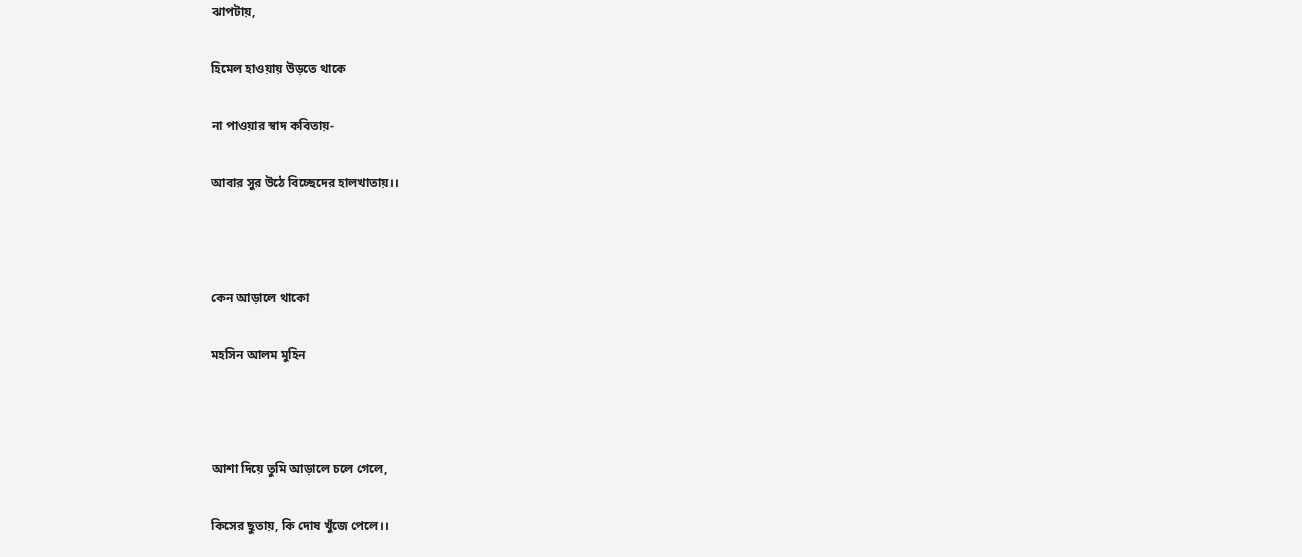ঝাপটায়,

হিমেল হাওয়ায় উড়তে থাকে

না পাওয়ার স্বাদ কবিতায়-

আবার সুর উঠে বিচ্ছেদের হালখাতায়।।



কেন আড়ালে থাকো

মহসিন আলম মুহিন



আশা দিয়ে তুমি আড়ালে চলে গেলে,

কিসের ছুতায়, কি দোষ খুঁজে পেলে।।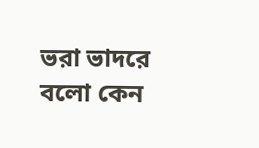ভরা ভাদরে বলো কেন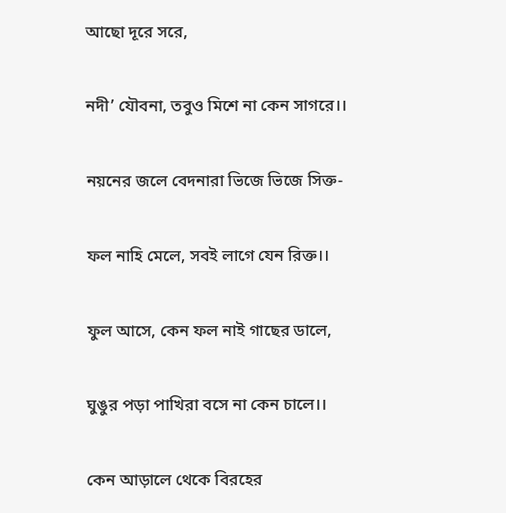আছো দূরে সরে,

নদী’ যৌবনা, তবুও মিশে না কেন সাগরে।।

নয়নের জলে বেদনারা ভিজে ভিজে সিক্ত-

ফল নাহি মেলে, সবই লাগে যেন রিক্ত।।

ফুল আসে, কেন ফল নাই গাছের ডালে,

ঘুঙুর পড়া পাখিরা বসে না কেন চালে।।

কেন আড়ালে থেকে বিরহের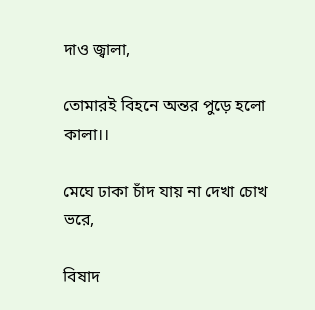দাও জ্বালা,

তোমারই বিহনে অন্তর পুড়ে হলো কালা।।

মেঘে ঢাকা চাঁদ যায় না দেখা চোখ ভরে,

বিষাদ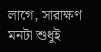লাগে, সারাক্ষণ মনটা শুধুই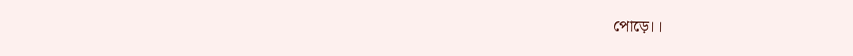পোড়ে।।